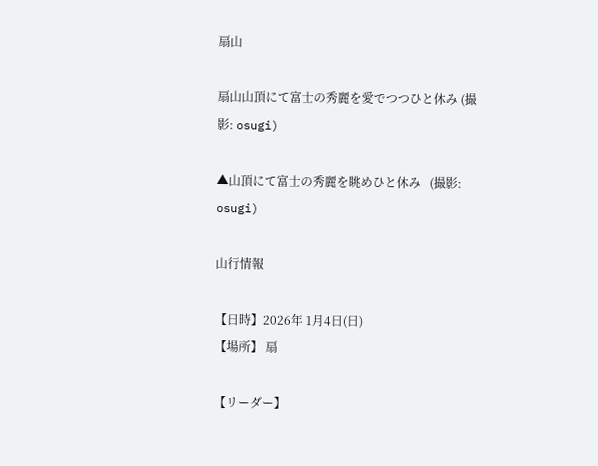扇山

扇山山頂にて富士の秀麗を愛でつつひと休み (撮影: osugi)

▲山頂にて富士の秀麗を眺めひと休み   (撮影:  osugi)

山行情報

【日時】2026年 1月4日(日)
【場所】 扇

【リーダー】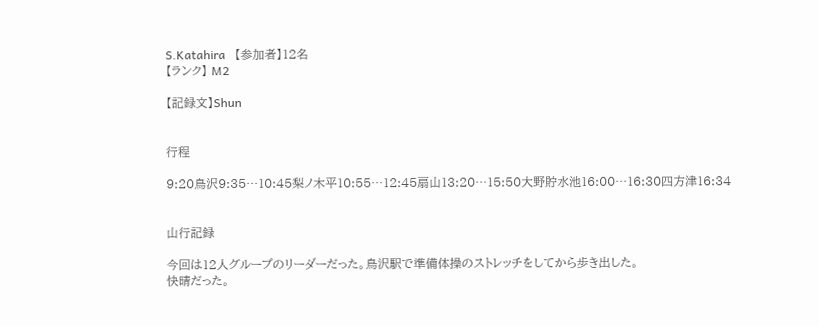S.Katahira   【参加者】12名
【ランク】 M2

【記録文】Shun


行程

9:20鳥沢9:35…10:45梨ノ木平10:55…12:45扇山13:20…15:50大野貯水池16:00…16:30四方津16:34


山行記録

今回は12人グループのリーダーだった。鳥沢駅で準備体操のストレッチをしてから歩き出した。
快晴だった。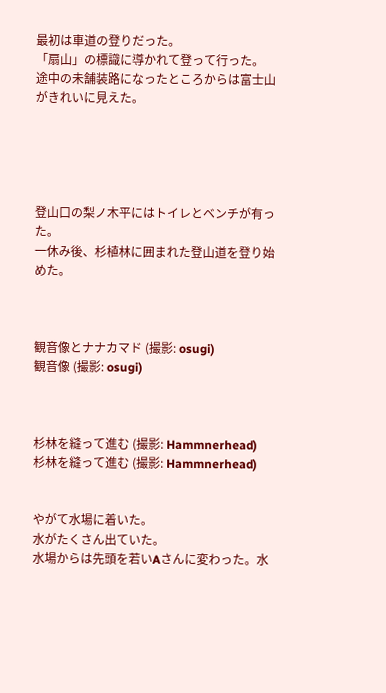最初は車道の登りだった。
「扇山」の標識に導かれて登って行った。
途中の未舗装路になったところからは富士山がきれいに見えた。





登山口の梨ノ木平にはトイレとベンチが有った。
一休み後、杉植林に囲まれた登山道を登り始めた。



観音像とナナカマド (撮影: osugi)
観音像 (撮影: osugi)



杉林を縫って進む (撮影: Hammnerhead)
杉林を縫って進む (撮影: Hammnerhead)


やがて水場に着いた。
水がたくさん出ていた。
水場からは先頭を若いAさんに変わった。水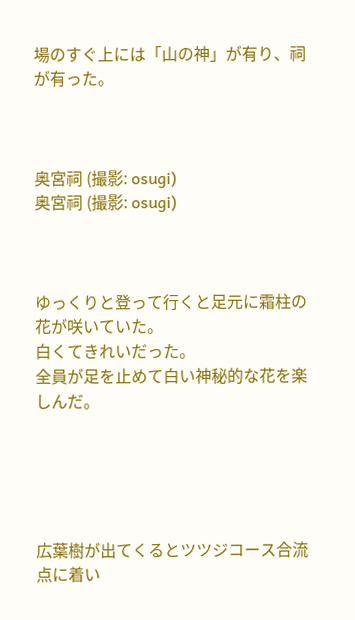場のすぐ上には「山の神」が有り、祠が有った。



奥宮祠 (撮影: osugi)
奥宮祠 (撮影: osugi)



ゆっくりと登って行くと足元に霜柱の花が咲いていた。
白くてきれいだった。
全員が足を止めて白い神秘的な花を楽しんだ。





広葉樹が出てくるとツツジコース合流点に着い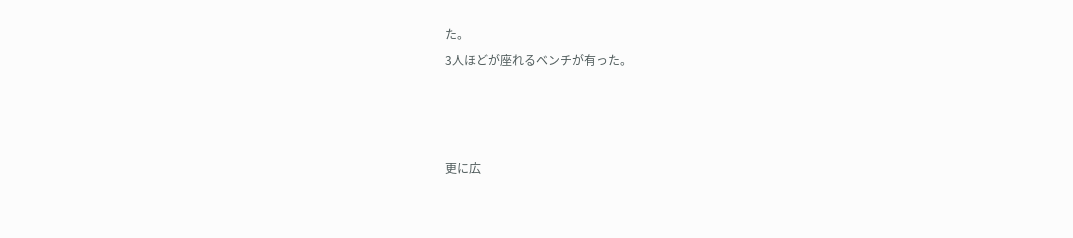た。
3人ほどが座れるベンチが有った。



更に広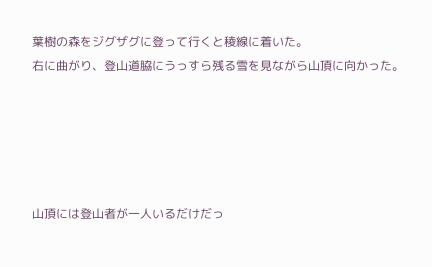葉樹の森をジグザグに登って行くと稜線に着いた。
右に曲がり、登山道脇にうっすら残る雪を見ながら山頂に向かった。





山頂には登山者が一人いるだけだっ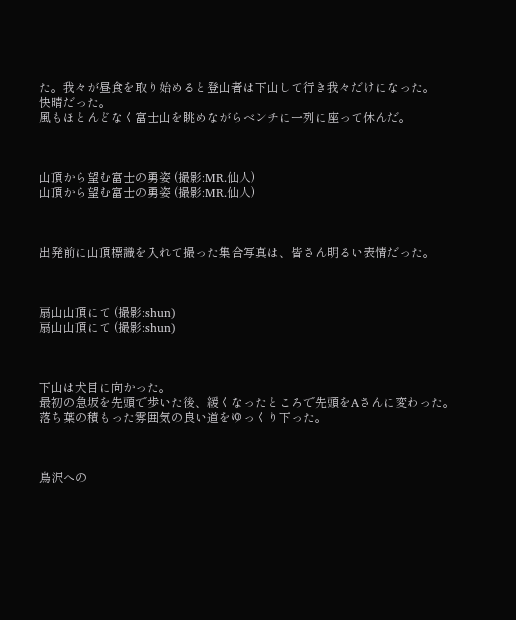た。我々が昼食を取り始めると登山者は下山して行き我々だけになった。
快晴だった。
風もほとんどなく富士山を眺めながらベンチに一列に座って休んだ。



山頂から望む富士の勇姿 (撮影:MR.仙人)
山頂から望む富士の勇姿 (撮影:MR.仙人)



出発前に山頂標識を入れて撮った集合写真は、皆さん明るい表情だった。



扇山山頂にて (撮影:shun)
扇山山頂にて (撮影:shun)



下山は犬目に向かった。
最初の急坂を先頭で歩いた後、緩くなったところで先頭をAさんに変わった。
落ち葉の積もった雰囲気の良い道をゆっくり下った。



鳥沢への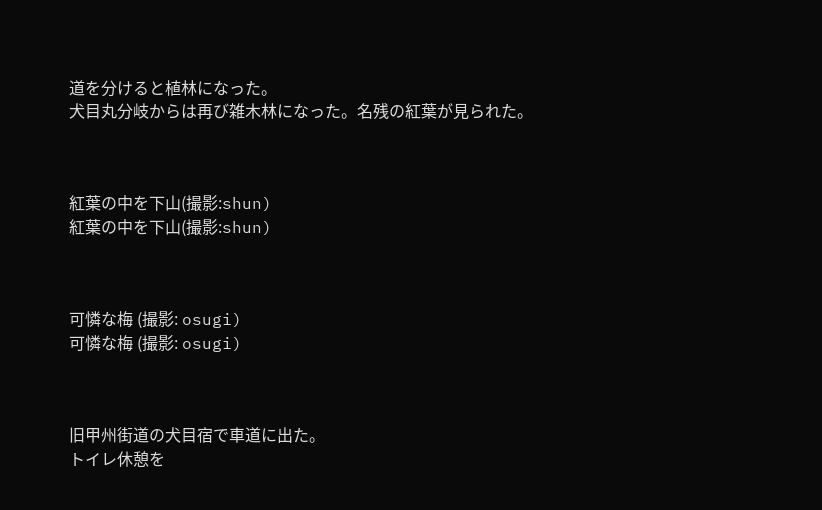道を分けると植林になった。
犬目丸分岐からは再び雑木林になった。名残の紅葉が見られた。



紅葉の中を下山(撮影:shun)
紅葉の中を下山(撮影:shun)



可憐な梅 (撮影: osugi)
可憐な梅 (撮影: osugi)



旧甲州街道の犬目宿で車道に出た。
トイレ休憩を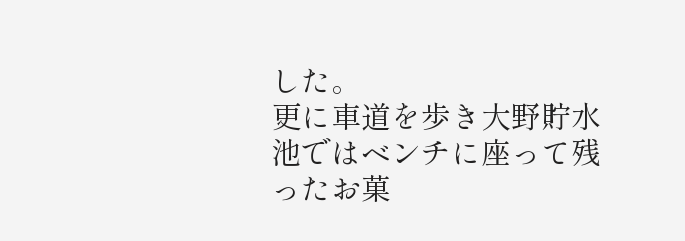した。
更に車道を歩き大野貯水池ではベンチに座って残ったお菓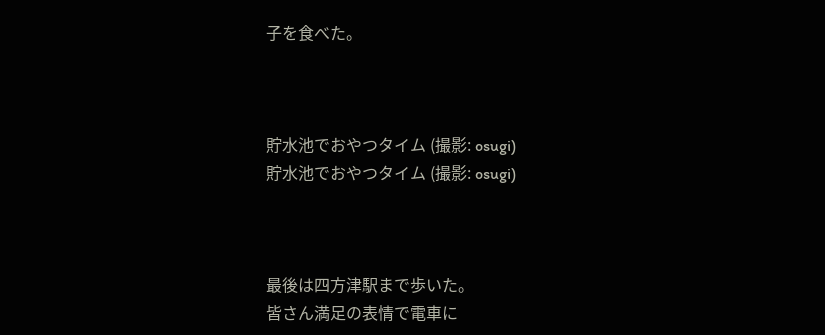子を食べた。



貯水池でおやつタイム (撮影: osugi)
貯水池でおやつタイム (撮影: osugi)



最後は四方津駅まで歩いた。
皆さん満足の表情で電車に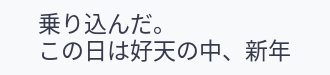乗り込んだ。
この日は好天の中、新年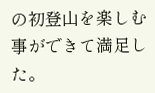の初登山を楽しむ事ができて満足した。